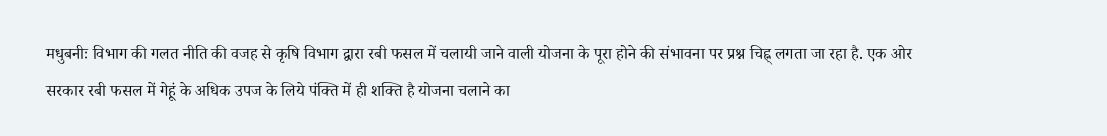मधुबनीः विभाग की गलत नीति की वजह से कृषि विभाग द्वारा रबी फसल में चलायी जाने वाली योजना के पूरा होने की संभावना पर प्रश्न चिह्न् लगता जा रहा है. एक ओर सरकार रबी फसल में गेहूं के अधिक उपज के लिये पंक्ति में ही शक्ति है योजना चलाने का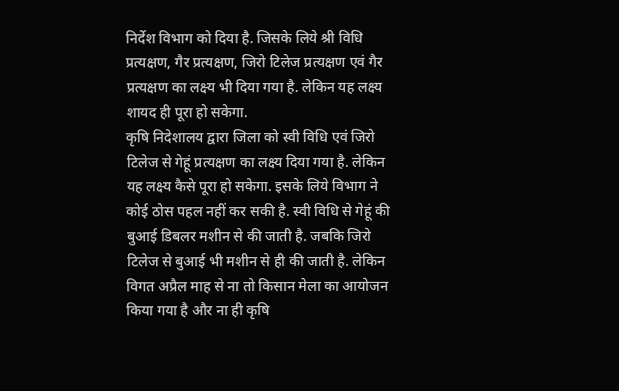निर्देश विभाग को दिया है. जिसके लिये श्री विधि प्रत्यक्षण, गैर प्रत्यक्षण, जिरो टिलेज प्रत्यक्षण एवं गैर प्रत्यक्षण का लक्ष्य भी दिया गया है. लेकिन यह लक्ष्य शायद ही पूरा हो सकेगा.
कृषि निदेशालय द्वारा जिला को स्वी विधि एवं जिरो टिलेज से गेहूं प्रत्यक्षण का लक्ष्य दिया गया है. लेकिन यह लक्ष्य कैसे पूरा हो सकेगा. इसके लिये विभाग ने कोई ठोस पहल नहीं कर सकी है. स्वी विधि से गेहूं की बुआई डिबलर मशीन से की जाती है. जबकि जिरो टिलेज से बुआई भी मशीन से ही की जाती है. लेकिन विगत अप्रैल माह से ना तो किसान मेला का आयोजन किया गया है और ना ही कृषि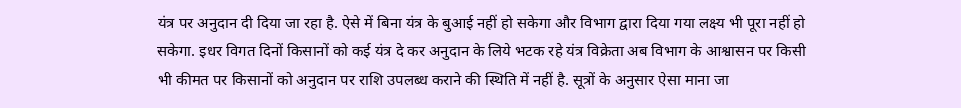यंत्र पर अनुदान दी दिया जा रहा है. ऐसे में बिना यंत्र के बुआई नहीं हो सकेगा और विभाग द्वारा दिया गया लक्ष्य भी पूरा नहीं हो सकेगा. इधर विगत दिनों किसानों को कई यंत्र दे कर अनुदान के लिये भटक रहे यंत्र विक्रेता अब विभाग के आश्वासन पर किसी भी कीमत पर किसानों को अनुदान पर राशि उपलब्ध कराने की स्थिति में नहीं है. सूत्रों के अनुसार ऐसा माना जा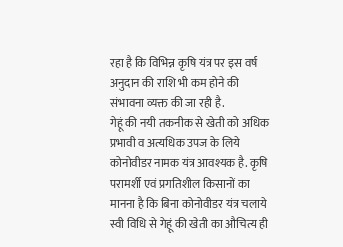रहा है कि विभिन्न कृषि यंत्र पर इस वर्ष अनुदान की राशि भी कम होने की संभावना व्यक्त की जा रही है.
गेहूं की नयी तकनीक से खेती को अधिक प्रभावी व अत्यधिक उपज के लिये कोनोवीडर नामक यंत्र आवश्यक है. कृषि परामर्शी एवं प्रगतिशील किसानों का मानना है कि बिना कोनोवीडर यंत्र चलाये स्वी विधि से गेहूं की खेती का औचित्य ही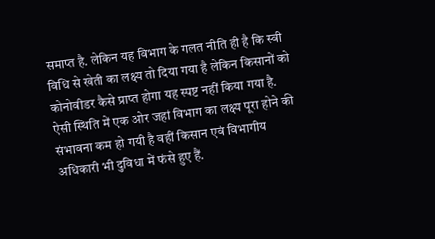समाप्त है. लेकिन यह विभाग के गलत नीति ही है कि स्वी विधि से खेती का लक्ष्य तो दिया गया है लेकिन किसानों को कोनोवीडर कैसे प्राप्त होगा यह स्पष्ट नहीं किया गया है. ऐसी स्थिति में एक ओर जहां विभाग का लक्ष्य पूरा होने की संभावना कम हो गयी है वहीं किसान एवं विभागीय अधिकारी भी दुविधा में फंसे हुए हैं.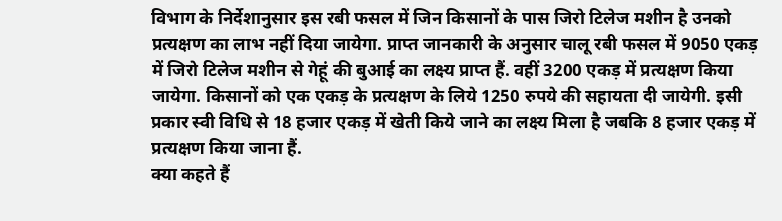विभाग के निर्देशानुसार इस रबी फसल में जिन किसानों के पास जिरो टिलेज मशीन है उनको प्रत्यक्षण का लाभ नहीं दिया जायेगा. प्राप्त जानकारी के अनुसार चालू रबी फसल में 9050 एकड़ में जिरो टिलेज मशीन से गेहूं की बुआई का लक्ष्य प्राप्त हैं. वहीं 3200 एकड़ में प्रत्यक्षण किया जायेगा. किसानों को एक एकड़ के प्रत्यक्षण के लिये 1250 रुपये की सहायता दी जायेगी. इसी प्रकार स्वी विधि से 18 हजार एकड़ में खेती किये जाने का लक्ष्य मिला है जबकि 8 हजार एकड़ में प्रत्यक्षण किया जाना हैं.
क्या कहते हैं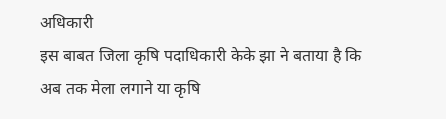अधिकारी
इस बाबत जिला कृषि पदाधिकारी केके झा ने बताया है कि अब तक मेला लगाने या कृषि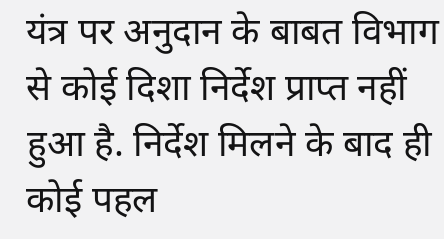यंत्र पर अनुदान के बाबत विभाग से कोई दिशा निर्देश प्राप्त नहीं हुआ है. निर्देश मिलने के बाद ही कोई पहल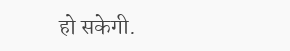हो सकेगी.